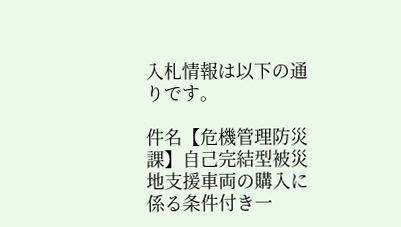入札情報は以下の通りです。

件名【危機管理防災課】自己完結型被災地支援車両の購入に係る条件付き一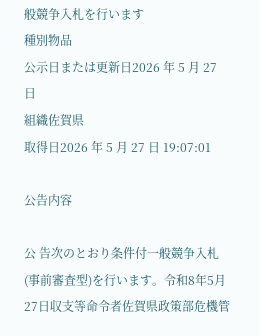般競争入札を行います
種別物品
公示日または更新日2026 年 5 月 27 日
組織佐賀県
取得日2026 年 5 月 27 日 19:07:01

公告内容

公 告次のとおり条件付一般競争入札(事前審査型)を行います。令和8年5月27日収支等命令者佐賀県政策部危機管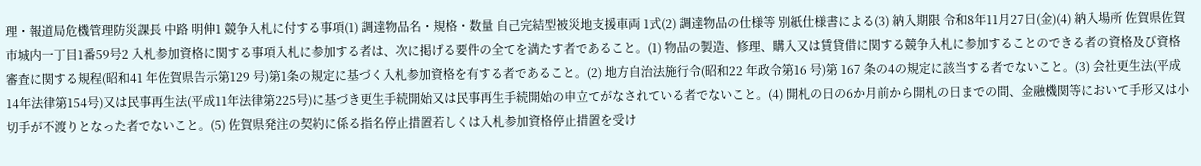理・報道局危機管理防災課長 中路 明伸1 競争入札に付する事項(1) 調達物品名・規格・数量 自己完結型被災地支援車両 1式(2) 調達物品の仕様等 別紙仕様書による(3) 納入期限 令和8年11月27日(金)(4) 納入場所 佐賀県佐賀市城内一丁目1番59号2 入札参加資格に関する事項入札に参加する者は、次に掲げる要件の全てを満たす者であること。(1) 物品の製造、修理、購入又は賃貸借に関する競争入札に参加することのできる者の資格及び資格審査に関する規程(昭和41 年佐賀県告示第129 号)第1条の規定に基づく入札参加資格を有する者であること。(2) 地方自治法施行令(昭和22 年政令第16 号)第 167 条の4の規定に該当する者でないこと。(3) 会社更生法(平成14年法律第154号)又は民事再生法(平成11年法律第225号)に基づき更生手続開始又は民事再生手続開始の申立てがなされている者でないこと。(4) 開札の日の6か月前から開札の日までの間、金融機関等において手形又は小切手が不渡りとなった者でないこと。(5) 佐賀県発注の契約に係る指名停止措置若しくは入札参加資格停止措置を受け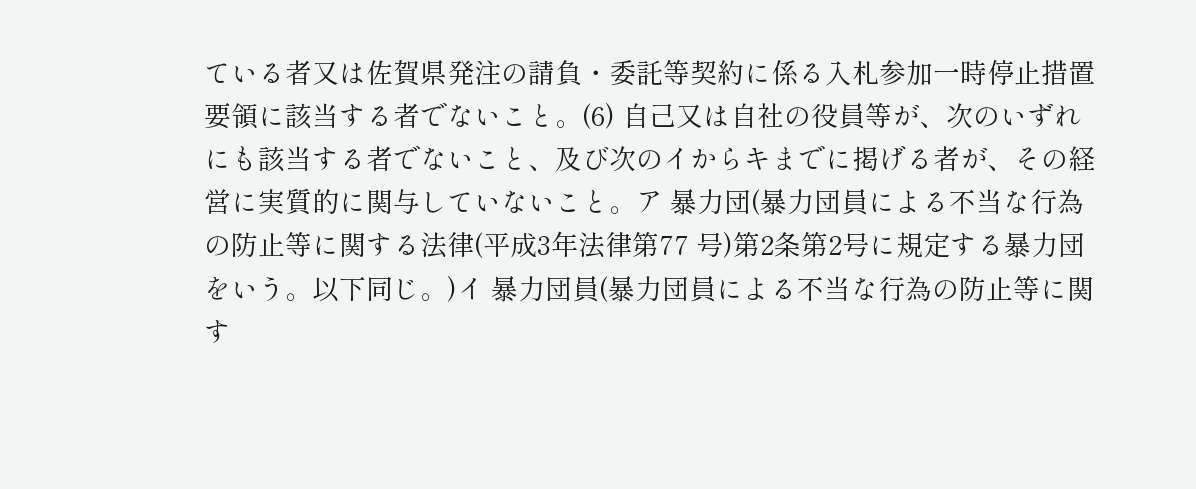ている者又は佐賀県発注の請負・委託等契約に係る入札参加一時停止措置要領に該当する者でないこと。(6) 自己又は自社の役員等が、次のいずれにも該当する者でないこと、及び次のイからキまでに掲げる者が、その経営に実質的に関与していないこと。ア 暴力団(暴力団員による不当な行為の防止等に関する法律(平成3年法律第77 号)第2条第2号に規定する暴力団をいう。以下同じ。)イ 暴力団員(暴力団員による不当な行為の防止等に関す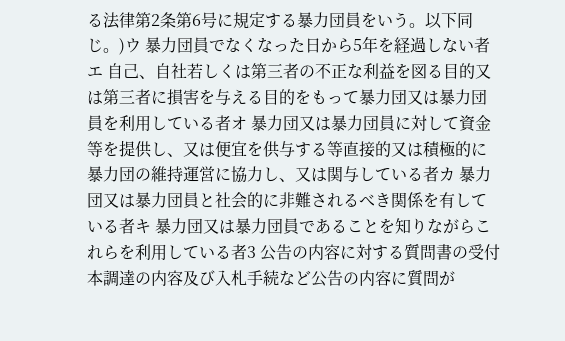る法律第2条第6号に規定する暴力団員をいう。以下同じ。)ウ 暴力団員でなくなった日から5年を経過しない者エ 自己、自社若しくは第三者の不正な利益を図る目的又は第三者に損害を与える目的をもって暴力団又は暴力団員を利用している者オ 暴力団又は暴力団員に対して資金等を提供し、又は便宜を供与する等直接的又は積極的に暴力団の維持運営に協力し、又は関与している者カ 暴力団又は暴力団員と社会的に非難されるべき関係を有している者キ 暴力団又は暴力団員であることを知りながらこれらを利用している者3 公告の内容に対する質問書の受付本調達の内容及び入札手続など公告の内容に質問が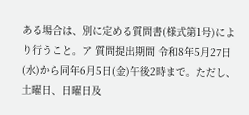ある場合は、別に定める質問書(様式第1号)により行うこと。ア 質問提出期間 令和8年5月27日(水)から同年6月5日(金)午後2時まで。ただし、土曜日、日曜日及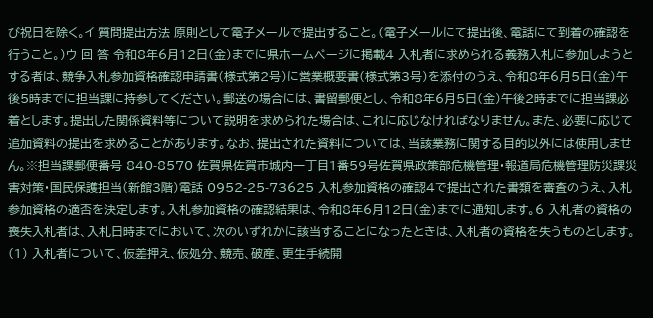び祝日を除く。イ 質問提出方法 原則として電子メールで提出すること。(電子メールにて提出後、電話にて到着の確認を行うこと。)ウ 回 答 令和8年6月12日(金)までに県ホームページに掲載4 入札者に求められる義務入札に参加しようとする者は、競争入札参加資格確認申請書(様式第2号)に営業概要書(様式第3号)を添付のうえ、令和8年6月5日(金)午後5時までに担当課に持参してください。郵送の場合には、書留郵便とし、令和8年6月5日(金)午後2時までに担当課必着とします。提出した関係資料等について説明を求められた場合は、これに応じなければなりません。また、必要に応じて追加資料の提出を求めることがあります。なお、提出された資料については、当該業務に関する目的以外には使用しません。※担当課郵便番号 840-8570 佐賀県佐賀市城内一丁目1番59号佐賀県政策部危機管理・報道局危機管理防災課災害対策・国民保護担当(新館3階)電話 0952-25-73625 入札参加資格の確認4で提出された書類を審査のうえ、入札参加資格の適否を決定します。入札参加資格の確認結果は、令和8年6月12日(金)までに通知します。6 入札者の資格の喪失入札者は、入札日時までにおいて、次のいずれかに該当することになったときは、入札者の資格を失うものとします。(1) 入札者について、仮差押え、仮処分、競売、破産、更生手続開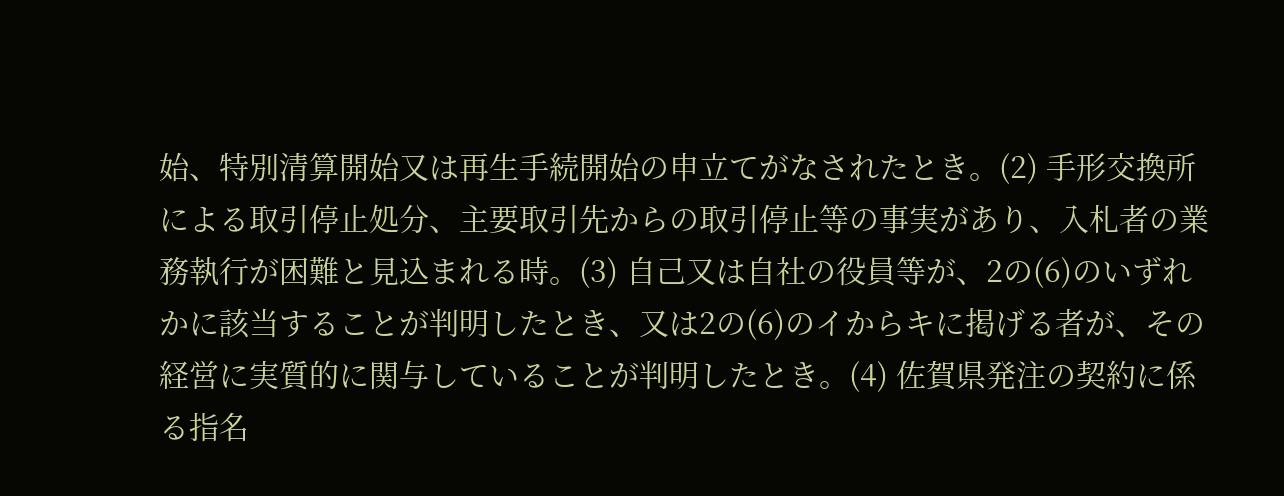始、特別清算開始又は再生手続開始の申立てがなされたとき。(2) 手形交換所による取引停止処分、主要取引先からの取引停止等の事実があり、入札者の業務執行が困難と見込まれる時。(3) 自己又は自社の役員等が、2の(6)のいずれかに該当することが判明したとき、又は2の(6)のイからキに掲げる者が、その経営に実質的に関与していることが判明したとき。(4) 佐賀県発注の契約に係る指名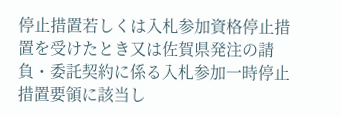停止措置若しくは入札参加資格停止措置を受けたとき又は佐賀県発注の請負・委託契約に係る入札参加一時停止措置要領に該当し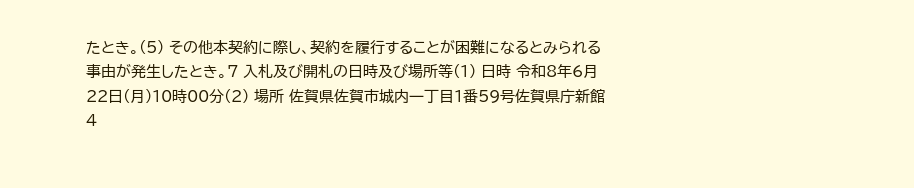たとき。(5) その他本契約に際し、契約を履行することが困難になるとみられる事由が発生したとき。7 入札及び開札の日時及び場所等(1) 日時 令和8年6月22日(月)10時00分(2) 場所 佐賀県佐賀市城内一丁目1番59号佐賀県庁新館4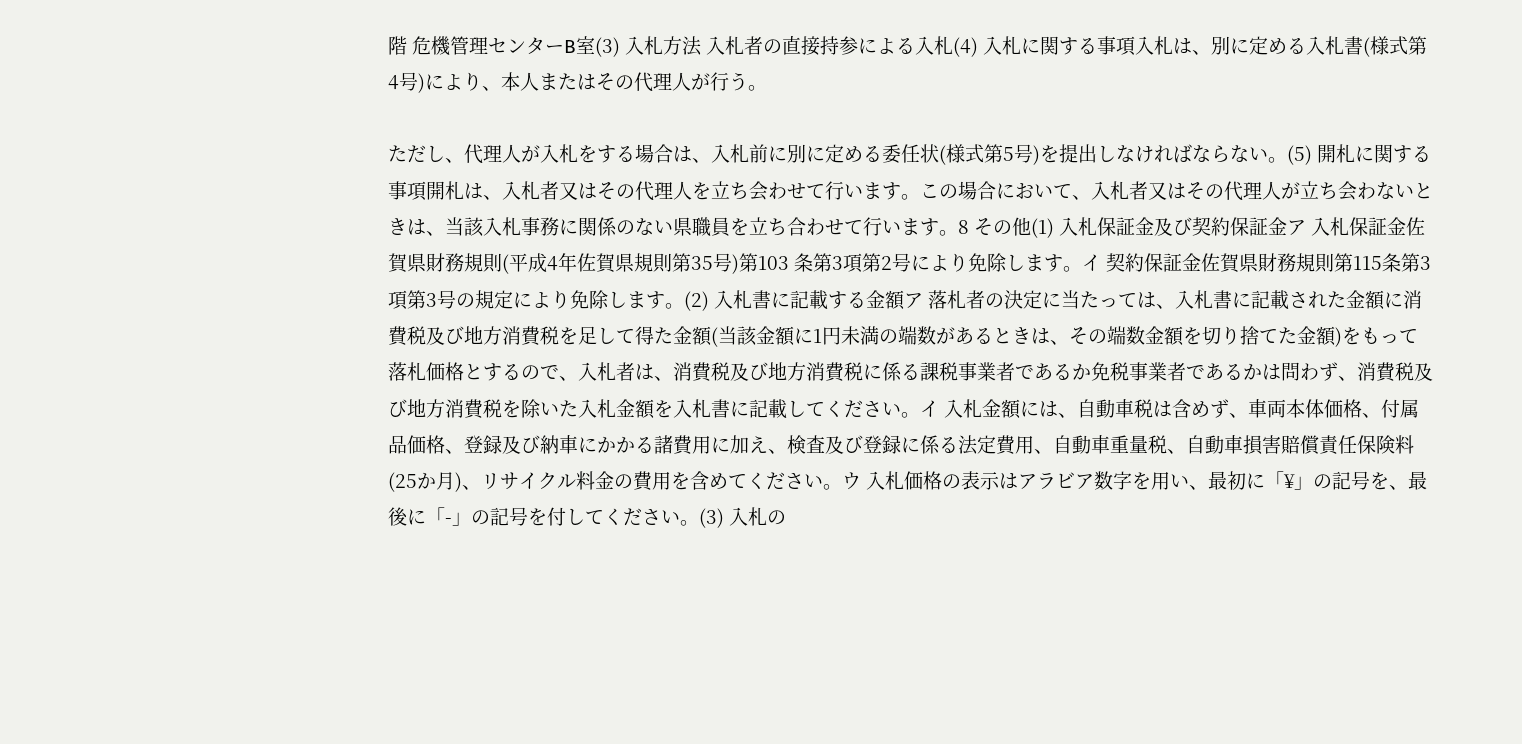階 危機管理センターB室(3) 入札方法 入札者の直接持参による入札(4) 入札に関する事項入札は、別に定める入札書(様式第4号)により、本人またはその代理人が行う。

ただし、代理人が入札をする場合は、入札前に別に定める委任状(様式第5号)を提出しなければならない。(5) 開札に関する事項開札は、入札者又はその代理人を立ち会わせて行います。この場合において、入札者又はその代理人が立ち会わないときは、当該入札事務に関係のない県職員を立ち合わせて行います。8 その他(1) 入札保証金及び契約保証金ア 入札保証金佐賀県財務規則(平成4年佐賀県規則第35号)第103 条第3項第2号により免除します。イ 契約保証金佐賀県財務規則第115条第3項第3号の規定により免除します。(2) 入札書に記載する金額ア 落札者の決定に当たっては、入札書に記載された金額に消費税及び地方消費税を足して得た金額(当該金額に1円未満の端数があるときは、その端数金額を切り捨てた金額)をもって落札価格とするので、入札者は、消費税及び地方消費税に係る課税事業者であるか免税事業者であるかは問わず、消費税及び地方消費税を除いた入札金額を入札書に記載してください。イ 入札金額には、自動車税は含めず、車両本体価格、付属品価格、登録及び納車にかかる諸費用に加え、検査及び登録に係る法定費用、自動車重量税、自動車損害賠償責任保険料(25か月)、リサイクル料金の費用を含めてください。ウ 入札価格の表示はアラビア数字を用い、最初に「¥」の記号を、最後に「-」の記号を付してください。(3) 入札の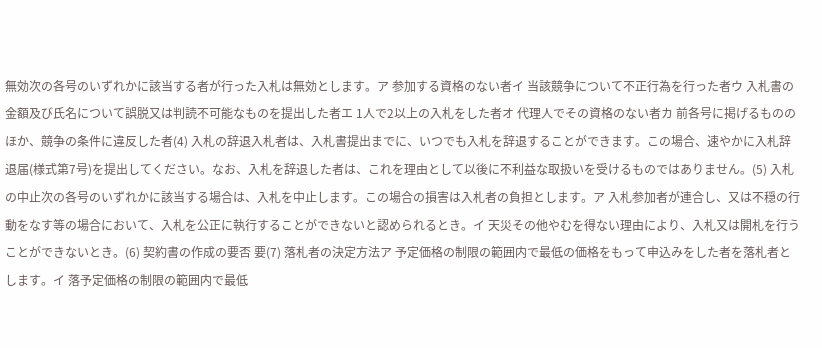無効次の各号のいずれかに該当する者が行った入札は無効とします。ア 参加する資格のない者イ 当該競争について不正行為を行った者ウ 入札書の金額及び氏名について誤脱又は判読不可能なものを提出した者エ 1人で2以上の入札をした者オ 代理人でその資格のない者カ 前各号に掲げるもののほか、競争の条件に違反した者(4) 入札の辞退入札者は、入札書提出までに、いつでも入札を辞退することができます。この場合、速やかに入札辞退届(様式第7号)を提出してください。なお、入札を辞退した者は、これを理由として以後に不利益な取扱いを受けるものではありません。(5) 入札の中止次の各号のいずれかに該当する場合は、入札を中止します。この場合の損害は入札者の負担とします。ア 入札参加者が連合し、又は不穏の行動をなす等の場合において、入札を公正に執行することができないと認められるとき。イ 天災その他やむを得ない理由により、入札又は開札を行うことができないとき。(6) 契約書の作成の要否 要(7) 落札者の決定方法ア 予定価格の制限の範囲内で最低の価格をもって申込みをした者を落札者とします。イ 落予定価格の制限の範囲内で最低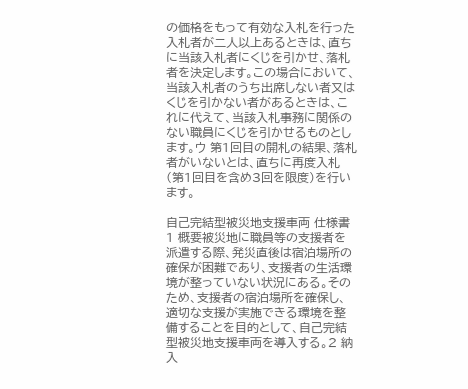の価格をもって有効な入札を行った入札者が二人以上あるときは、直ちに当該入札者にくじを引かせ、落札者を決定します。この場合において、当該入札者のうち出席しない者又はくじを引かない者があるときは、これに代えて、当該入札事務に関係のない職員にくじを引かせるものとします。ウ 第1回目の開札の結果、落札者がいないとは、直ちに再度入札(第1回目を含め3回を限度)を行います。

自己完結型被災地支援車両 仕様書1 概要被災地に職員等の支援者を派遣する際、発災直後は宿泊場所の確保が困難であり、支援者の生活環境が整っていない状況にある。そのため、支援者の宿泊場所を確保し、適切な支援が実施できる環境を整備することを目的として、自己完結型被災地支援車両を導入する。2 納入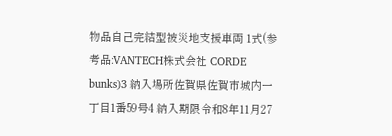物品自己完結型被災地支援車両 1式(参考品:VANTECH株式会社 CORDE bunks)3 納入場所佐賀県佐賀市城内一丁目1番59号4 納入期限令和8年11月27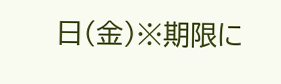日(金)※期限に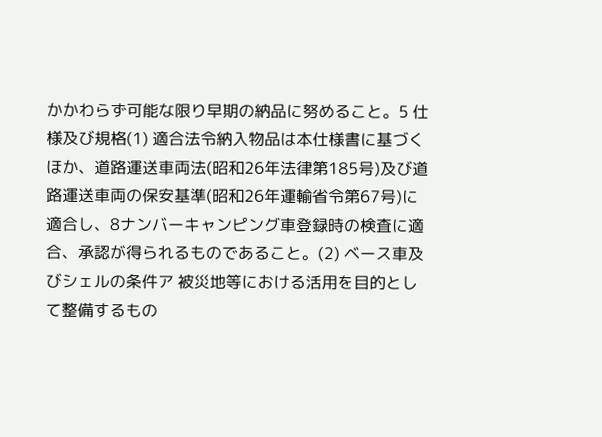かかわらず可能な限り早期の納品に努めること。5 仕様及び規格(1) 適合法令納入物品は本仕様書に基づくほか、道路運送車両法(昭和26年法律第185号)及び道路運送車両の保安基準(昭和26年運輸省令第67号)に適合し、8ナンバーキャンピング車登録時の検査に適合、承認が得られるものであること。(2) ベース車及びシェルの条件ア 被災地等における活用を目的として整備するもの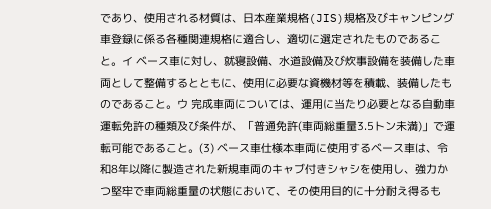であり、使用される材質は、日本産業規格(JIS)規格及びキャンピング車登録に係る各種関連規格に適合し、適切に選定されたものであること。イ ベース車に対し、就寝設備、水道設備及び炊事設備を装備した車両として整備するとともに、使用に必要な資機材等を積載、装備したものであること。ウ 完成車両については、運用に当たり必要となる自動車運転免許の種類及び条件が、「普通免許(車両総重量3.5トン未満)」で運転可能であること。(3) ベース車仕様本車両に使用するベース車は、令和8年以降に製造された新規車両のキャブ付きシャシを使用し、強力かつ堅牢で車両総重量の状態において、その使用目的に十分耐え得るも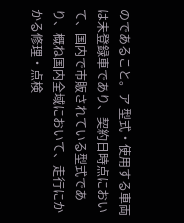のであること。ア 型式・使用する車両は未登録車であり、契約日時点において、国内で市販されている型式であり、概ね国内全域において、走行にかかる修理・点検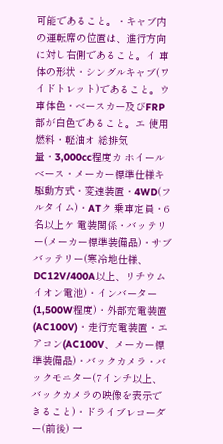可能であること。・キャブ内の運転席の位置は、進行方向に対し右側であること。イ 車体の形状・シングルキャブ(ワイドトレット)であること。ウ 車体色・ベースカー及びFRP部が白色であること。エ 使用燃料・軽油オ 総排気量・3,000cc程度カ ホイールベース・メーカー標準仕様キ 駆動方式・変速装置・4WD(フルタイム)・ATク 乗車定員・6名以上ケ 電装関係・バッテリー(メーカー標準装備品)・サブバッテリー(寒冷地仕様、DC12V/400A以上、リチウムイオン電池)・インバーター(1,500W程度)・外部充電装置(AC100V)・走行充電装置・エアコン(AC100V、メーカー標準装備品)・バックカメラ・バックモニター(7インチ以上、バックカメラの映像を表示できること)・ドライブレコーダー(前後) 一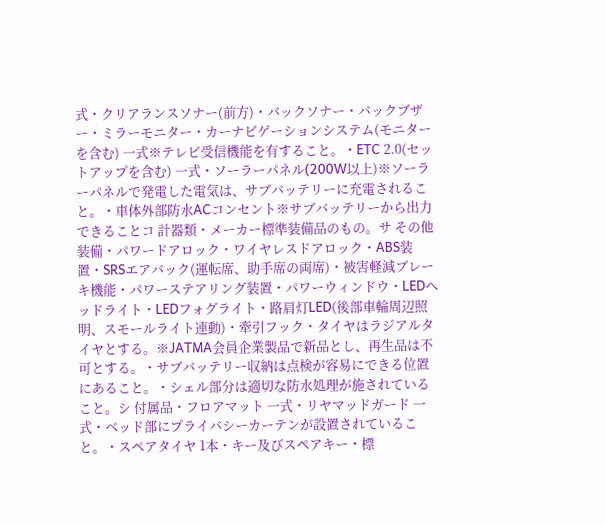式・クリアランスソナー(前方)・バックソナー・バックブザー・ミラーモニター・カーナビゲーションシステム(モニターを含む) 一式※テレビ受信機能を有すること。・ETC 2.0(セットアップを含む) 一式・ソーラーパネル(200W以上)※ソーラーパネルで発電した電気は、サブバッテリーに充電されること。・車体外部防水ACコンセント※サブバッテリーから出力できることコ 計器類・メーカー標準装備品のもの。サ その他装備・パワードアロック・ワイヤレスドアロック・ABS装置・SRSエアバック(運転席、助手席の両席)・被害軽減ブレーキ機能・パワーステアリング装置・パワーウィンドウ・LEDヘッドライト・LEDフォグライト・路肩灯LED(後部車輪周辺照明、スモールライト連動)・牽引フック・タイヤはラジアルタイヤとする。※JATMA会員企業製品で新品とし、再生品は不可とする。・サブバッテリー収納は点検が容易にできる位置にあること。・シェル部分は適切な防水処理が施されていること。シ 付属品・フロアマット 一式・リヤマッドガード 一式・ベッド部にプライバシーカーテンが設置されていること。・スペアタイヤ 1本・キー及びスペアキー・標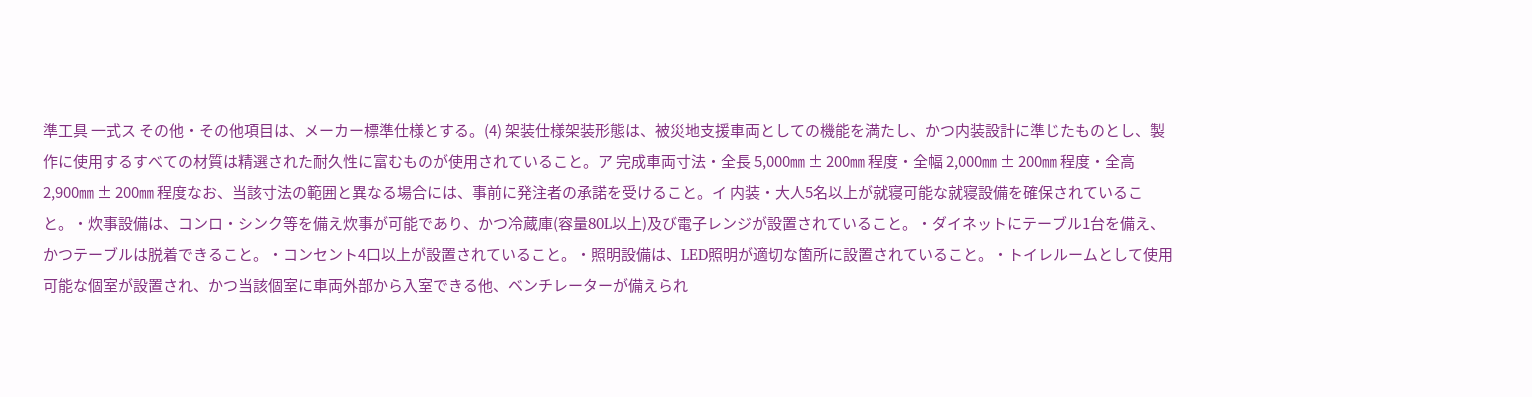準工具 一式ス その他・その他項目は、メーカー標準仕様とする。(4) 架装仕様架装形態は、被災地支援車両としての機能を満たし、かつ内装設計に準じたものとし、製作に使用するすべての材質は精選された耐久性に富むものが使用されていること。ア 完成車両寸法・全長 5,000㎜ ± 200㎜ 程度・全幅 2,000㎜ ± 200㎜ 程度・全高 2,900㎜ ± 200㎜ 程度なお、当該寸法の範囲と異なる場合には、事前に発注者の承諾を受けること。イ 内装・大人5名以上が就寝可能な就寝設備を確保されていること。・炊事設備は、コンロ・シンク等を備え炊事が可能であり、かつ冷蔵庫(容量80L以上)及び電子レンジが設置されていること。・ダイネットにテーブル1台を備え、かつテーブルは脱着できること。・コンセント4口以上が設置されていること。・照明設備は、LED照明が適切な箇所に設置されていること。・トイレルームとして使用可能な個室が設置され、かつ当該個室に車両外部から入室できる他、ベンチレーターが備えられ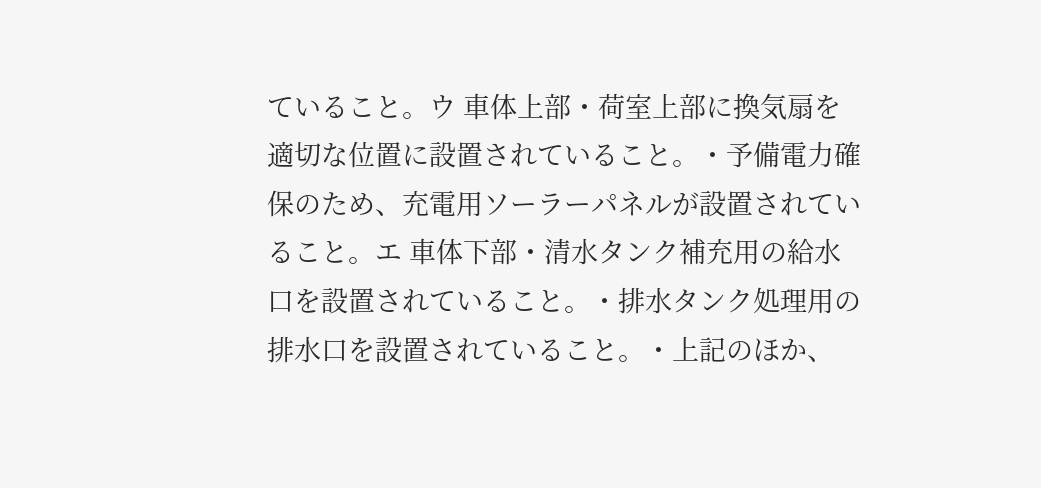ていること。ウ 車体上部・荷室上部に換気扇を適切な位置に設置されていること。・予備電力確保のため、充電用ソーラーパネルが設置されていること。エ 車体下部・清水タンク補充用の給水口を設置されていること。・排水タンク処理用の排水口を設置されていること。・上記のほか、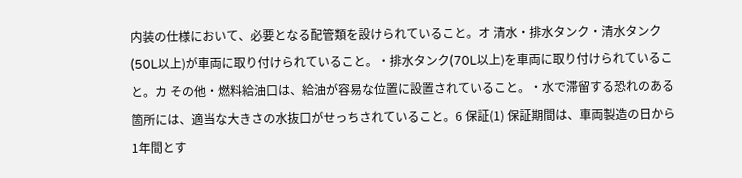内装の仕様において、必要となる配管類を設けられていること。オ 清水・排水タンク・清水タンク(50L以上)が車両に取り付けられていること。・排水タンク(70L以上)を車両に取り付けられていること。カ その他・燃料給油口は、給油が容易な位置に設置されていること。・水で滞留する恐れのある箇所には、適当な大きさの水抜口がせっちされていること。6 保証(1) 保証期間は、車両製造の日から1年間とす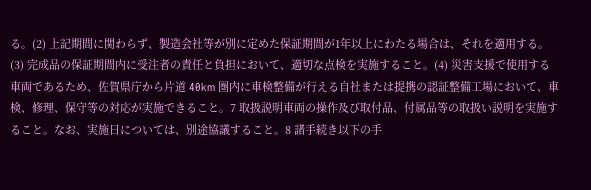る。(2) 上記期間に関わらず、製造会社等が別に定めた保証期間が1年以上にわたる場合は、それを適用する。(3) 完成品の保証期間内に受注者の責任と負担において、適切な点検を実施すること。(4) 災害支援で使用する車両であるため、佐賀県庁から片道 40km 圏内に車検整備が行える自社または提携の認証整備工場において、車検、修理、保守等の対応が実施できること。7 取扱説明車両の操作及び取付品、付属品等の取扱い説明を実施すること。なお、実施日については、別途協議すること。8 諸手続き以下の手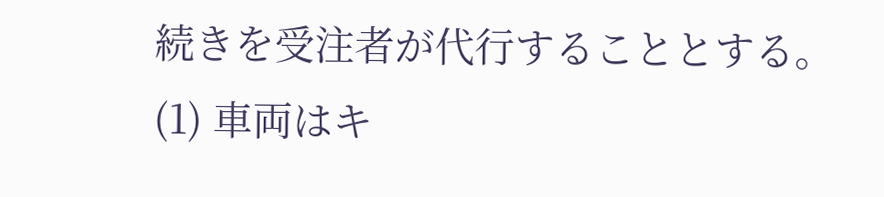続きを受注者が代行することとする。(1) 車両はキ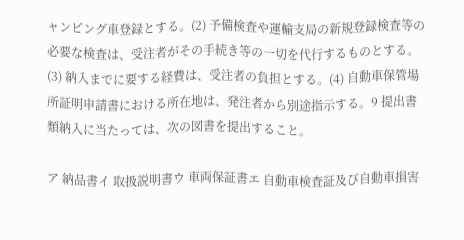ャンピング車登録とする。(2) 予備検査や運輸支局の新規登録検査等の必要な検査は、受注者がその手続き等の一切を代行するものとする。(3) 納入までに要する経費は、受注者の負担とする。(4) 自動車保管場所証明申請書における所在地は、発注者から別途指示する。9 提出書類納入に当たっては、次の図書を提出すること。

ア 納品書イ 取扱説明書ウ 車両保証書エ 自動車検査証及び自動車損害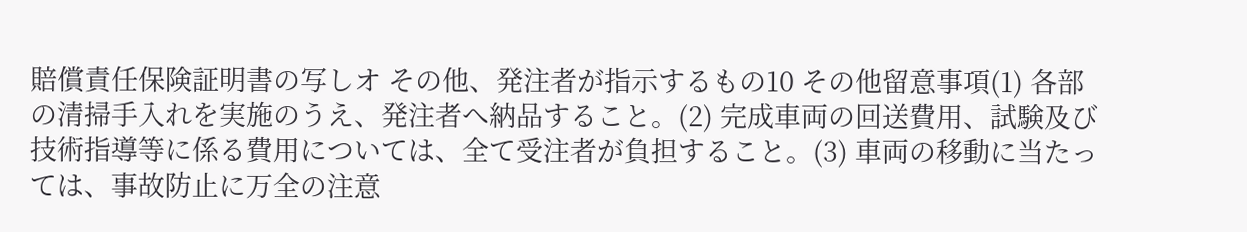賠償責任保険証明書の写しオ その他、発注者が指示するもの10 その他留意事項(1) 各部の清掃手入れを実施のうえ、発注者へ納品すること。(2) 完成車両の回送費用、試験及び技術指導等に係る費用については、全て受注者が負担すること。(3) 車両の移動に当たっては、事故防止に万全の注意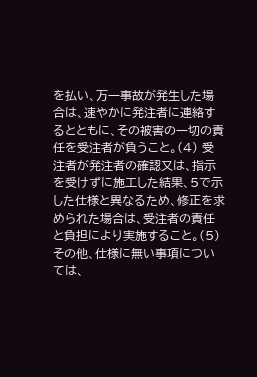を払い、万一事故が発生した場合は、速やかに発注者に連絡するとともに、その被害の一切の責任を受注者が負うこと。(4) 受注者が発注者の確認又は、指示を受けずに施工した結果、5で示した仕様と異なるため、修正を求められた場合は、受注者の責任と負担により実施すること。(5) その他、仕様に無い事項については、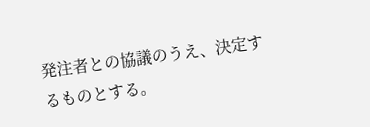発注者との協議のうえ、決定するものとする。